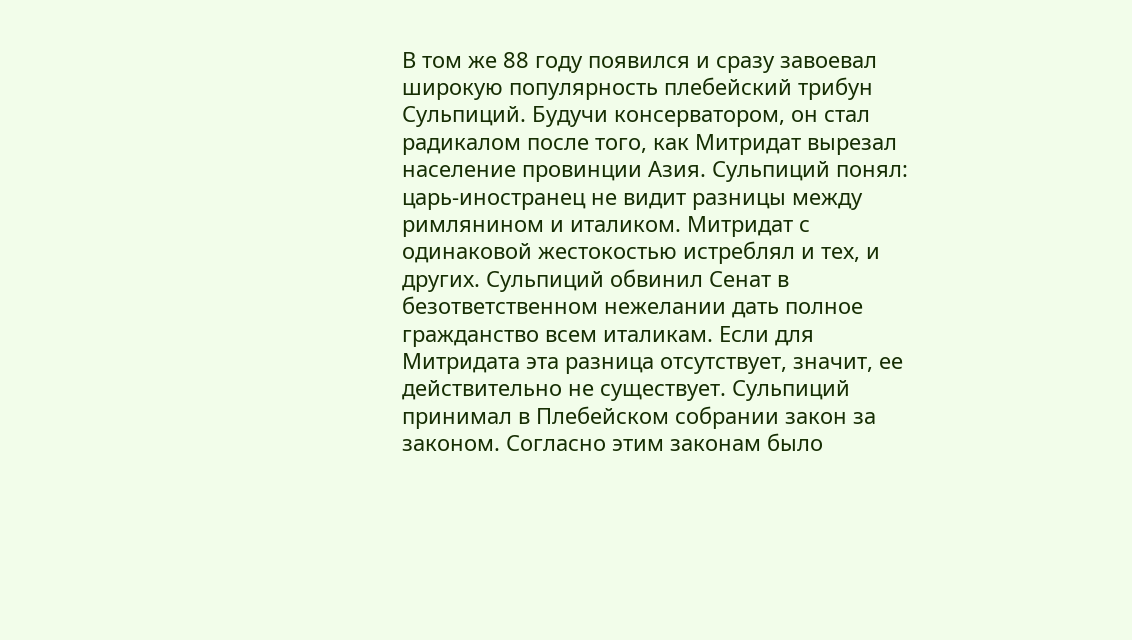В том же 88 году появился и сразу завоевал широкую популярность плебейский трибун Сульпиций. Будучи консерватором, он стал радикалом после того, как Митридат вырезал население провинции Азия. Сульпиций понял: царь-иностранец не видит разницы между римлянином и италиком. Митридат с одинаковой жестокостью истреблял и тех, и других. Сульпиций обвинил Сенат в безответственном нежелании дать полное гражданство всем италикам. Если для Митридата эта разница отсутствует, значит, ее действительно не существует. Сульпиций принимал в Плебейском собрании закон за законом. Согласно этим законам было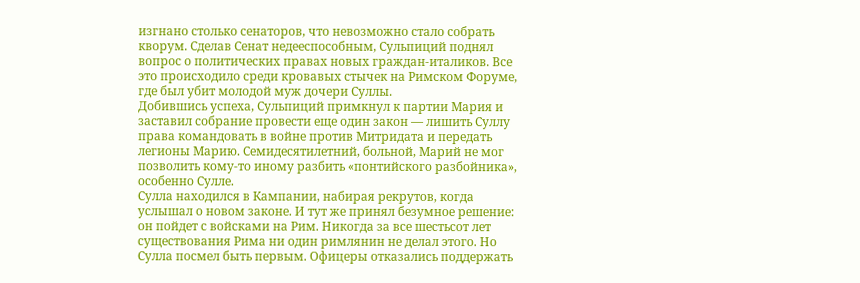изгнано столько сенаторов, что невозможно стало собрать кворум. Сделав Сенат недееспособным, Сульпиций поднял вопрос о политических правах новых граждан-италиков. Все это происходило среди кровавых стычек на Римском Форуме, где был убит молодой муж дочери Суллы.
Добившись успеха, Сульпиций примкнул к партии Мария и заставил собрание провести еще один закон — лишить Суллу права командовать в войне против Митридата и передать легионы Марию. Семидесятилетний, больной, Марий не мог позволить кому-то иному разбить «понтийского разбойника», особенно Сулле.
Сулла находился в Кампании, набирая рекрутов, когда услышал о новом законе. И тут же принял безумное решение: он пойдет с войсками на Рим. Никогда за все шестьсот лет существования Рима ни один римлянин не делал этого. Но Сулла посмел быть первым. Офицеры отказались поддержать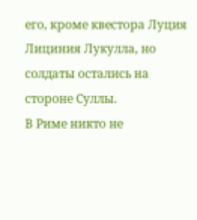его, кроме квестора Луция Лициния Лукулла, но солдаты остались на стороне Суллы.
В Риме никто не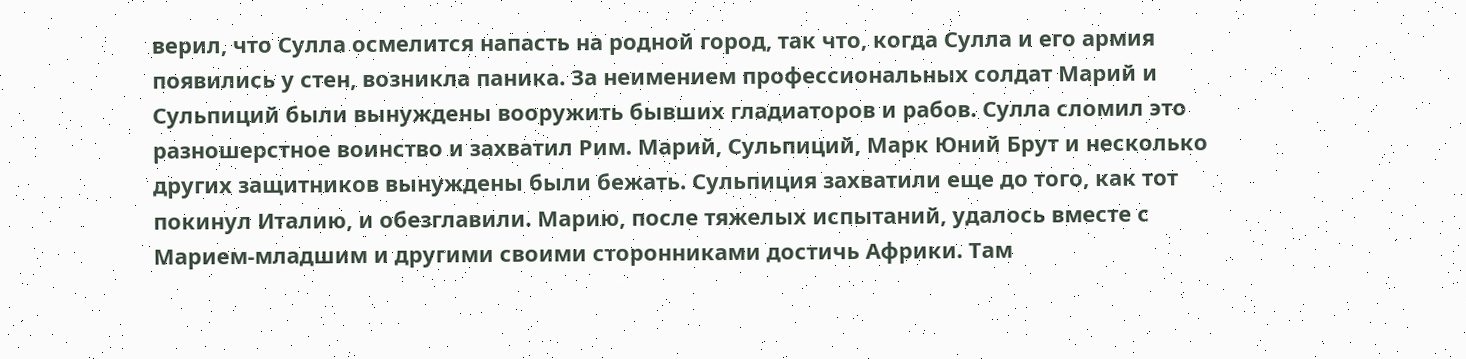верил, что Сулла осмелится напасть на родной город, так что, когда Сулла и его армия появились у стен, возникла паника. За неимением профессиональных солдат Марий и Сульпиций были вынуждены вооружить бывших гладиаторов и рабов. Сулла сломил это разношерстное воинство и захватил Рим. Марий, Сульпиций, Марк Юний Брут и несколько других защитников вынуждены были бежать. Сульпиция захватили еще до того, как тот покинул Италию, и обезглавили. Марию, после тяжелых испытаний, удалось вместе с Марием-младшим и другими своими сторонниками достичь Африки. Там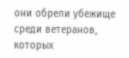они обрели убежище среди ветеранов, которых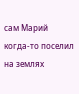сам Марий когда-то поселил на землях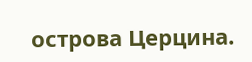острова Церцина.